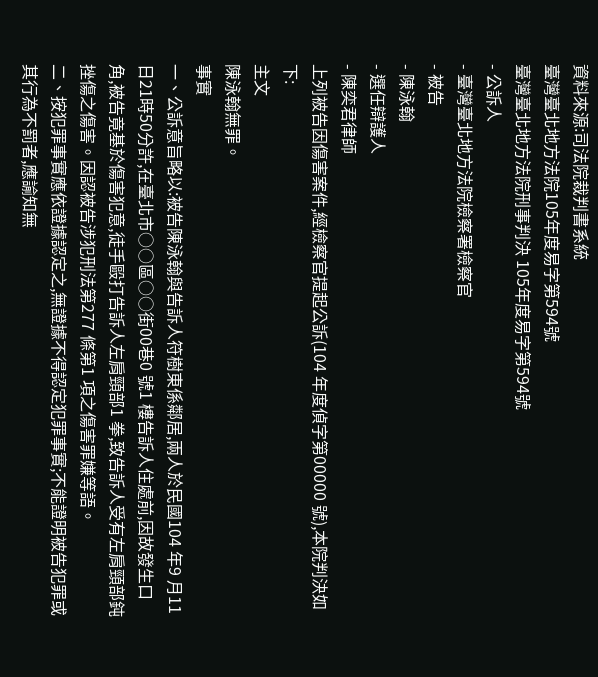資料來源:司法院裁判書系統
臺灣臺北地方法院105年度易字第594號
臺灣臺北地方法院刑事判決 105年度易字第594號
- 公訴人
- 臺灣臺北地方法院檢察署檢察官
- 被告
- 陳泳翰
- 選任辯護人
- 陳奕君律師
上列被告因傷害案件,經檢察官提起公訴(104 年度偵字第00000 號),本院判決如下:
主文
陳泳翰無罪。
事實
一、公訴意旨略以:被告陳泳翰與告訴人符樹東係鄰居,兩人於民國104 年9 月11日21時50分許,在臺北市○○區○○街00巷0 號1 樓告訴人住處前,因故發生口角,被告竟基於傷害犯意,徒手毆打告訴人左肩頸部1 拳,致告訴人受有左肩頸部鈍挫傷之傷害。因認被告涉犯刑法第277 條第1 項之傷害罪嫌等語。
二、按犯罪事實應依證據認定之,無證據不得認定犯罪事實;不能證明被告犯罪或其行為不罰者,應諭知無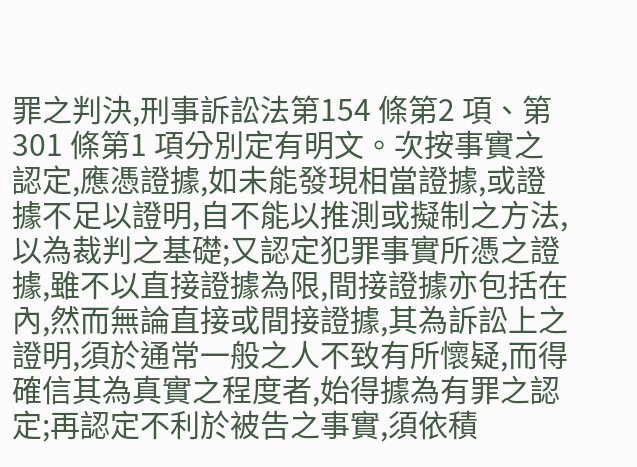罪之判決,刑事訴訟法第154 條第2 項、第301 條第1 項分別定有明文。次按事實之認定,應憑證據,如未能發現相當證據,或證據不足以證明,自不能以推測或擬制之方法,以為裁判之基礎;又認定犯罪事實所憑之證據,雖不以直接證據為限,間接證據亦包括在內,然而無論直接或間接證據,其為訴訟上之證明,須於通常一般之人不致有所懷疑,而得確信其為真實之程度者,始得據為有罪之認定;再認定不利於被告之事實,須依積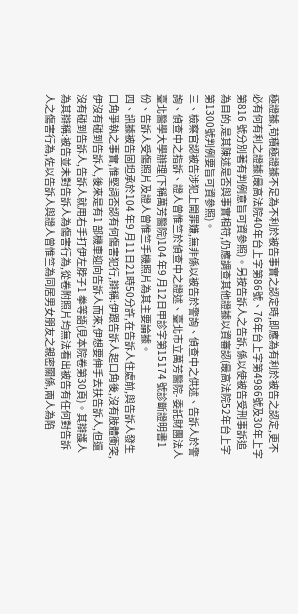極證據,苟積極證據不足為不利於被告事實之認定時,即應為有利於被告之認定,更不必有何有利之證據(最高法院40年台上字第86號、76年台上字第4986號及30年上字第816 號分別著有判例意旨可資參照)。另按告訴人之告訴,係以使被告受刑事訴追為目的,是其陳述是否與事實相符,仍應調查其他證據以資審認(最高法院52年台上字第1300號判例要旨可資參照)。
三、檢察官認被告涉犯上開罪嫌,無非係以被告於警詢、偵查中之供述、告訴人於警詢、偵查中之指訴、證人曾惟竺於偵查中之證述、臺北市立萬芳醫院- 委託財團法人臺北醫學大學辦理(下稱萬芳醫院)104 年9 月12日甲診字第15174 號診斷證明書1 份、告訴人受傷照片及證人曾惟竺手機照片為其主要論據。
四、訊據被告固坦承於104 年9 月11日21時50分許,在告訴人住處前,與告訴人發生口角爭執之事實,惟堅詞否認有何傷害犯行,辯稱:伊跟告訴人起口角後,沒有肢體衝突,伊沒有碰到告訴人,後來是有1 部機車迎向告訴人而來,伊想要伸手去扶告訴人,但還沒有碰到告訴人,告訴人就用右手打伊左脖子1 拳等語(見本院卷第30頁)。其辯護人為其辯稱:被告並未對告訴人為傷害行為,從卷附照片均無法看出被告有任何對告訴人之傷害行為,佐以告訴人與證人曾惟竺為同居男女朋友之親密關係,兩人為陷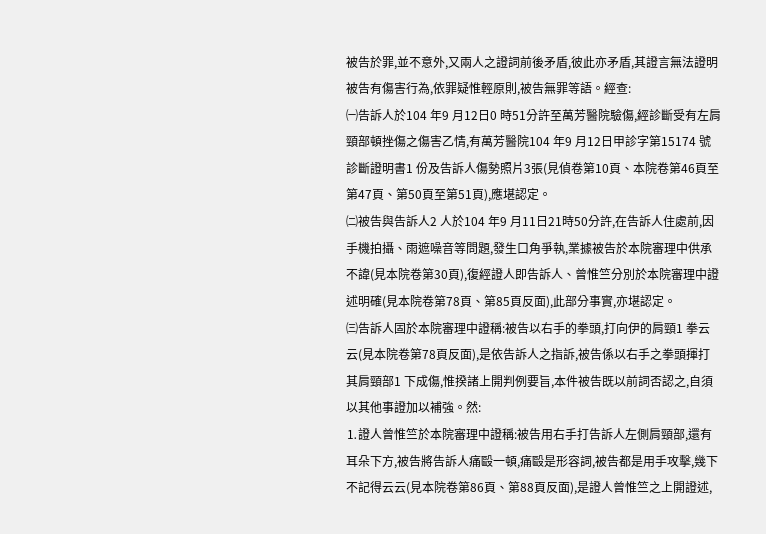被告於罪,並不意外,又兩人之證詞前後矛盾,彼此亦矛盾,其證言無法證明被告有傷害行為,依罪疑惟輕原則,被告無罪等語。經查:
㈠告訴人於104 年9 月12日0 時51分許至萬芳醫院驗傷,經診斷受有左肩頸部頓挫傷之傷害乙情,有萬芳醫院104 年9 月12日甲診字第15174 號診斷證明書1 份及告訴人傷勢照片3張(見偵卷第10頁、本院卷第46頁至第47頁、第50頁至第51頁),應堪認定。
㈡被告與告訴人2 人於104 年9 月11日21時50分許,在告訴人住處前,因手機拍攝、雨遮噪音等問題,發生口角爭執,業據被告於本院審理中供承不諱(見本院卷第30頁),復經證人即告訴人、曾惟竺分別於本院審理中證述明確(見本院卷第78頁、第85頁反面),此部分事實,亦堪認定。
㈢告訴人固於本院審理中證稱:被告以右手的拳頭,打向伊的肩頸1 拳云云(見本院卷第78頁反面),是依告訴人之指訴,被告係以右手之拳頭揮打其肩頸部1 下成傷,惟揆諸上開判例要旨,本件被告既以前詞否認之,自須以其他事證加以補強。然:
⒈證人曾惟竺於本院審理中證稱:被告用右手打告訴人左側肩頸部,還有耳朵下方,被告將告訴人痛毆一頓,痛毆是形容詞,被告都是用手攻擊,幾下不記得云云(見本院卷第86頁、第88頁反面),是證人曾惟竺之上開證述,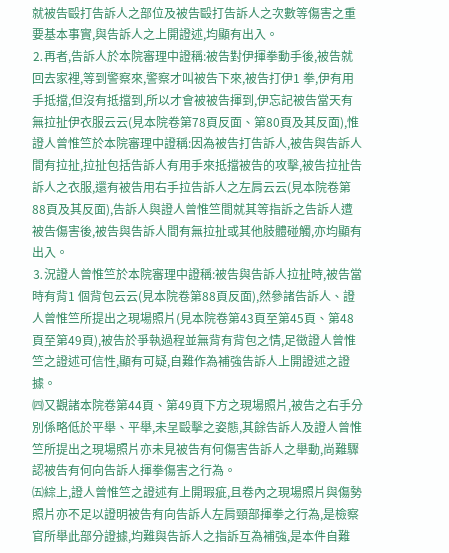就被告毆打告訴人之部位及被告毆打告訴人之次數等傷害之重要基本事實,與告訴人之上開證述,均顯有出入。
⒉再者,告訴人於本院審理中證稱:被告對伊揮拳動手後,被告就回去家裡,等到警察來,警察才叫被告下來,被告打伊1 拳,伊有用手抵擋,但沒有抵擋到,所以才會被被告揮到,伊忘記被告當天有無拉扯伊衣服云云(見本院卷第78頁反面、第80頁及其反面),惟證人曾惟竺於本院審理中證稱:因為被告打告訴人,被告與告訴人間有拉扯,拉扯包括告訴人有用手來抵擋被告的攻擊,被告拉扯告訴人之衣服,還有被告用右手拉告訴人之左肩云云(見本院卷第88頁及其反面),告訴人與證人曾惟竺間就其等指訴之告訴人遭被告傷害後,被告與告訴人間有無拉扯或其他肢體碰觸,亦均顯有出入。
⒊況證人曾惟竺於本院審理中證稱:被告與告訴人拉扯時,被告當時有背1 個背包云云(見本院卷第88頁反面),然參諸告訴人、證人曾惟竺所提出之現場照片(見本院卷第43頁至第45頁、第48頁至第49頁),被告於爭執過程並無背有背包之情,足徵證人曾惟竺之證述可信性,顯有可疑,自難作為補強告訴人上開證述之證據。
㈣又觀諸本院卷第44頁、第49頁下方之現場照片,被告之右手分別係略低於平舉、平舉,未呈毆擊之姿態,其餘告訴人及證人曾惟竺所提出之現場照片亦未見被告有何傷害告訴人之舉動,尚難驟認被告有何向告訴人揮拳傷害之行為。
㈤綜上,證人曾惟竺之證述有上開瑕疵,且卷內之現場照片與傷勢照片亦不足以證明被告有向告訴人左肩頸部揮拳之行為,是檢察官所舉此部分證據,均難與告訴人之指訴互為補強,是本件自難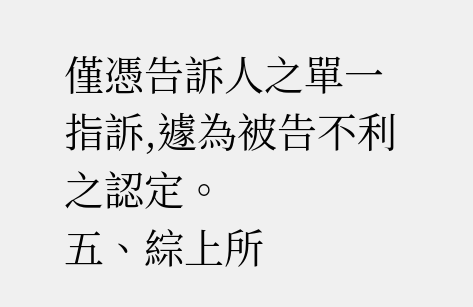僅憑告訴人之單一指訴,遽為被告不利之認定。
五、綜上所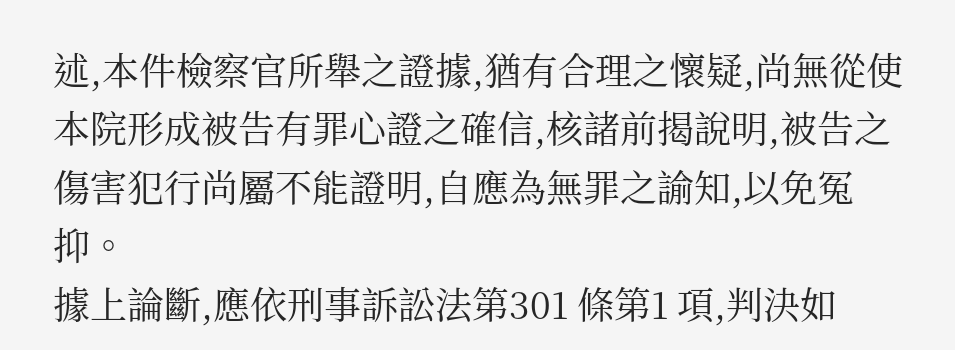述,本件檢察官所舉之證據,猶有合理之懷疑,尚無從使本院形成被告有罪心證之確信,核諸前揭說明,被告之傷害犯行尚屬不能證明,自應為無罪之諭知,以免冤抑。
據上論斷,應依刑事訴訟法第301 條第1 項,判決如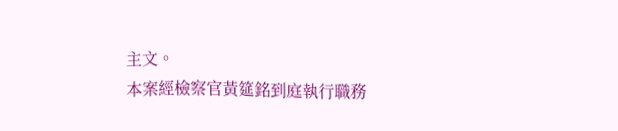主文。
本案經檢察官黃筵銘到庭執行職務